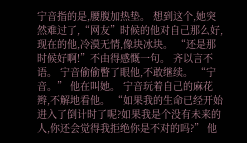宁音指的是,腰腹加热垫。 想到这个,她突然难过了,“网友”时候的他对自己那么好,现在的他,冷漠无情,像块冰块。 “还是那时候好啊!”不由得感慨一句。 齐以言不语。 宁音偷偷瞥了眼他,不敢继续。 “宁音。” 他在叫她。 宁音玩着自己的麻花辫,不解地看他。 “如果我的生命已经开始进入了倒计时了呢?如果我是个没有未来的人,你还会觉得我拒绝你是不对的吗?” 他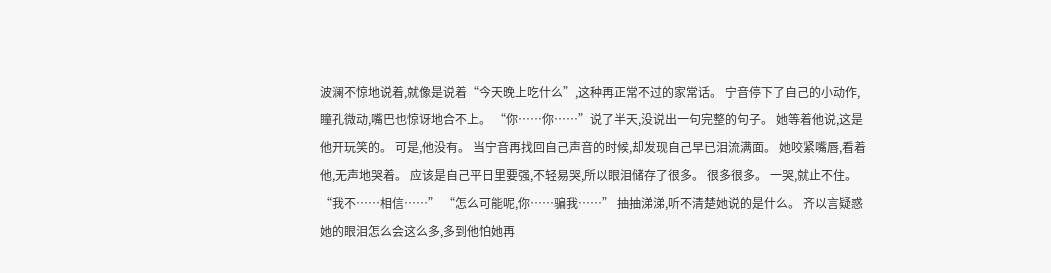波澜不惊地说着,就像是说着“今天晚上吃什么”,这种再正常不过的家常话。 宁音停下了自己的小动作,瞳孔微动,嘴巴也惊讶地合不上。 “你……你……”说了半天,没说出一句完整的句子。 她等着他说,这是他开玩笑的。 可是,他没有。 当宁音再找回自己声音的时候,却发现自己早已泪流满面。 她咬紧嘴唇,看着他,无声地哭着。 应该是自己平日里要强,不轻易哭,所以眼泪储存了很多。 很多很多。 一哭,就止不住。 “我不……相信……” “怎么可能呢,你……骗我……” 抽抽涕涕,听不清楚她说的是什么。 齐以言疑惑她的眼泪怎么会这么多,多到他怕她再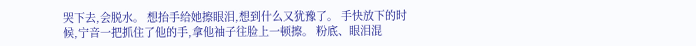哭下去,会脱水。 想抬手给她擦眼泪,想到什么又犹豫了。 手快放下的时候,宁音一把抓住了他的手,拿他袖子往脸上一顿擦。 粉底、眼泪混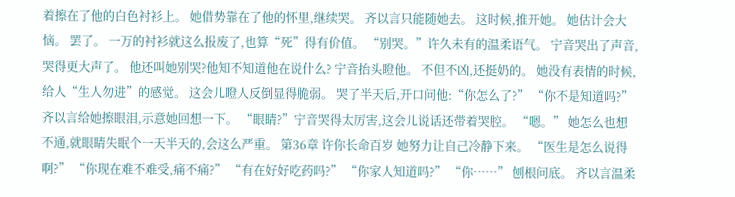着擦在了他的白色衬衫上。 她借势靠在了他的怀里,继续哭。 齐以言只能随她去。 这时候,推开她。 她估计会大恼。 罢了。 一万的衬衫就这么报废了,也算“死”得有价值。 “别哭。”许久未有的温柔语气。 宁音哭出了声音,哭得更大声了。 他还叫她别哭?他知不知道他在说什么? 宁音抬头瞪他。 不但不凶,还挺奶的。 她没有表情的时候,给人“生人勿进”的感觉。 这会儿瞪人反倒显得脆弱。 哭了半天后,开口问他:“你怎么了?” “你不是知道吗?”齐以言给她擦眼泪,示意她回想一下。 “眼睛?”宁音哭得太厉害,这会儿说话还带着哭腔。 “嗯。” 她怎么也想不通,就眼睛失眠个一天半天的,会这么严重。 第36章 许你长命百岁 她努力让自己冷静下来。 “医生是怎么说得啊?” “你现在难不难受,痛不痛?” “有在好好吃药吗?” “你家人知道吗?” “你……” 刨根问底。 齐以言温柔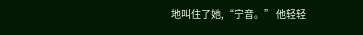地叫住了她,“宁音。” 他轻轻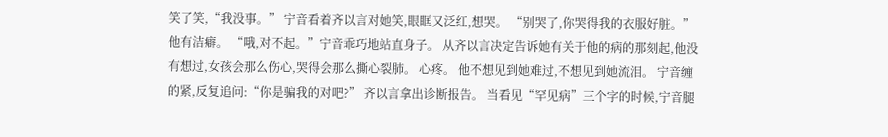笑了笑,“我没事。” 宁音看着齐以言对她笑,眼眶又泛红,想哭。 “别哭了,你哭得我的衣服好脏。”他有洁癖。 “哦,对不起。”宁音乖巧地站直身子。 从齐以言决定告诉她有关于他的病的那刻起,他没有想过,女孩会那么伤心,哭得会那么撕心裂肺。 心疼。 他不想见到她难过,不想见到她流泪。 宁音缠的紧,反复追问:“你是骗我的对吧?” 齐以言拿出诊断报告。 当看见“罕见病”三个字的时候,宁音腿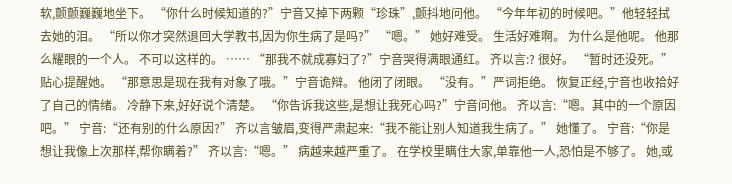软,颤颤巍巍地坐下。 “你什么时候知道的?”宁音又掉下两颗“珍珠”,颤抖地问他。 “今年年初的时候吧。”他轻轻拭去她的泪。 “所以你才突然退回大学教书,因为你生病了是吗?” “嗯。” 她好难受。 生活好难啊。 为什么是他呢。 他那么耀眼的一个人。 不可以这样的。 …… “那我不就成寡妇了?”宁音哭得满眼通红。 齐以言:? 很好。 “暂时还没死。”贴心提醒她。 “那意思是现在我有对象了哦。”宁音诡辩。 他闭了闭眼。 “没有。”严词拒绝。 恢复正经,宁音也收拾好了自己的情绪。 冷静下来,好好说个清楚。 “你告诉我这些,是想让我死心吗?”宁音问他。 齐以言:“嗯。其中的一个原因吧。” 宁音:“还有别的什么原因?” 齐以言皱眉,变得严肃起来:“我不能让别人知道我生病了。” 她懂了。 宁音:“你是想让我像上次那样,帮你瞒着?” 齐以言:“嗯。” 病越来越严重了。 在学校里瞒住大家,单靠他一人,恐怕是不够了。 她,或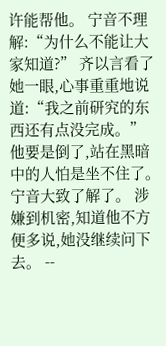许能帮他。 宁音不理解:“为什么不能让大家知道?” 齐以言看了她一眼,心事重重地说道:“我之前研究的东西还有点没完成。” 他要是倒了,站在黑暗中的人怕是坐不住了。 宁音大致了解了。 涉嫌到机密,知道他不方便多说,她没继续问下去。 --